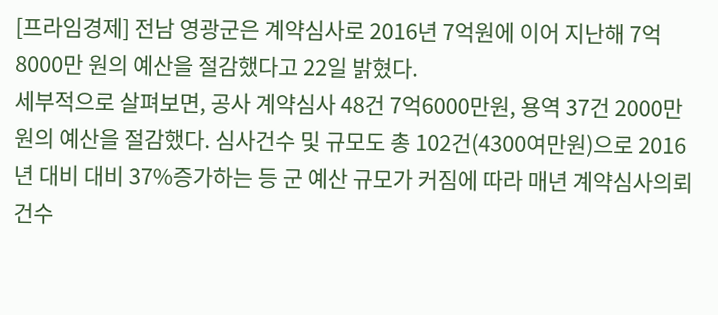[프라임경제] 전남 영광군은 계약심사로 2016년 7억원에 이어 지난해 7억8000만 원의 예산을 절감했다고 22일 밝혔다.
세부적으로 살펴보면, 공사 계약심사 48건 7억6000만원, 용역 37건 2000만원의 예산을 절감했다. 심사건수 및 규모도 총 102건(4300여만원)으로 2016년 대비 대비 37%증가하는 등 군 예산 규모가 커짐에 따라 매년 계약심사의뢰 건수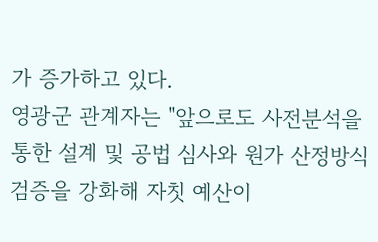가 증가하고 있다.
영광군 관계자는 "앞으로도 사전분석을 통한 설계 및 공법 심사와 원가 산정방식 검증을 강화해 자칫 예산이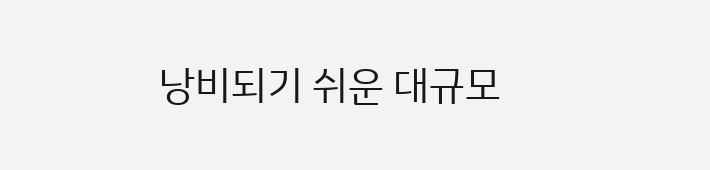낭비되기 쉬운 대규모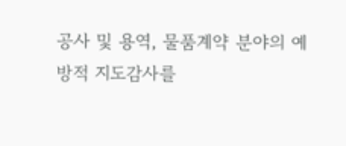공사 및 용역, 물품계약 분야의 예방적 지도감사를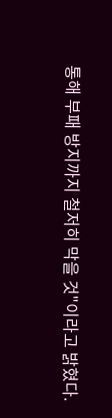통해 부패 방지까지 철저히 막을 것"이라고 밝혔다.